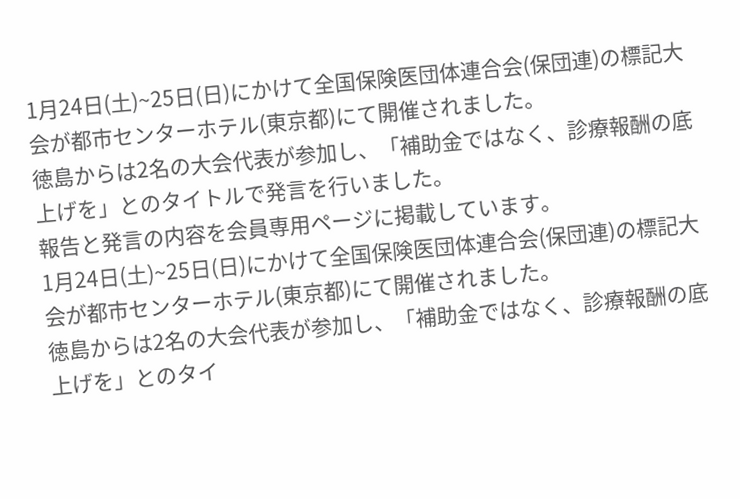1月24日(土)~25日(日)にかけて全国保険医団体連合会(保団連)の標記大会が都市センターホテル(東京都)にて開催されました。
徳島からは2名の大会代表が参加し、「補助金ではなく、診療報酬の底上げを」とのタイトルで発言を行いました。
報告と発言の内容を会員専用ページに掲載しています。
1月24日(土)~25日(日)にかけて全国保険医団体連合会(保団連)の標記大会が都市センターホテル(東京都)にて開催されました。
徳島からは2名の大会代表が参加し、「補助金ではなく、診療報酬の底上げを」とのタイ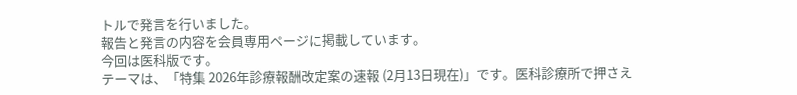トルで発言を行いました。
報告と発言の内容を会員専用ページに掲載しています。
今回は医科版です。
テーマは、「特集 2026年診療報酬改定案の速報 (2月13日現在)」です。医科診療所で押さえ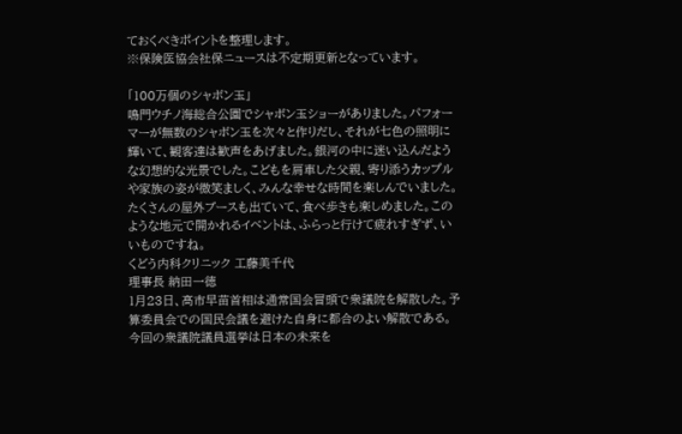ておくべきポイントを整理します。
※保険医協会社保ニュースは不定期更新となっています。

「100万個のシャボン玉」
鳴門ウチノ海総合公園でシャボン玉ショーがありました。パフォーマーが無数のシャボン玉を次々と作りだし、それが七色の照明に輝いて、観客達は歓声をあげました。銀河の中に迷い込んだような幻想的な光景でした。こどもを肩車した父親、寄り添うカップルや家族の姿が微笑ましく、みんな幸せな時間を楽しんでいました。たくさんの屋外ブースも出ていて、食べ歩きも楽しめました。このような地元で開かれるイベントは、ふらっと行けて疲れすぎず、いいものですね。
くどう内科クリニック 工藤美千代
理事長 納田一徳
1月23日、高市早苗首相は通常国会冒頭で衆議院を解散した。予算委員会での国民会議を避けた自身に都合のよい解散である。今回の衆議院議員選挙は日本の未来を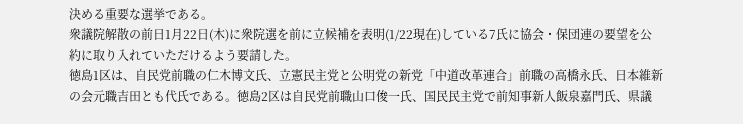決める重要な選挙である。
衆議院解散の前日1月22日(木)に衆院選を前に立候補を表明(1/22現在)している7氏に協会・保団連の要望を公約に取り入れていただけるよう要請した。
徳島1区は、自民党前職の仁木博文氏、立憲民主党と公明党の新党「中道改革連合」前職の高橋永氏、日本維新の会元職吉田とも代氏である。徳島2区は自民党前職山口俊一氏、国民民主党で前知事新人飯泉嘉門氏、県議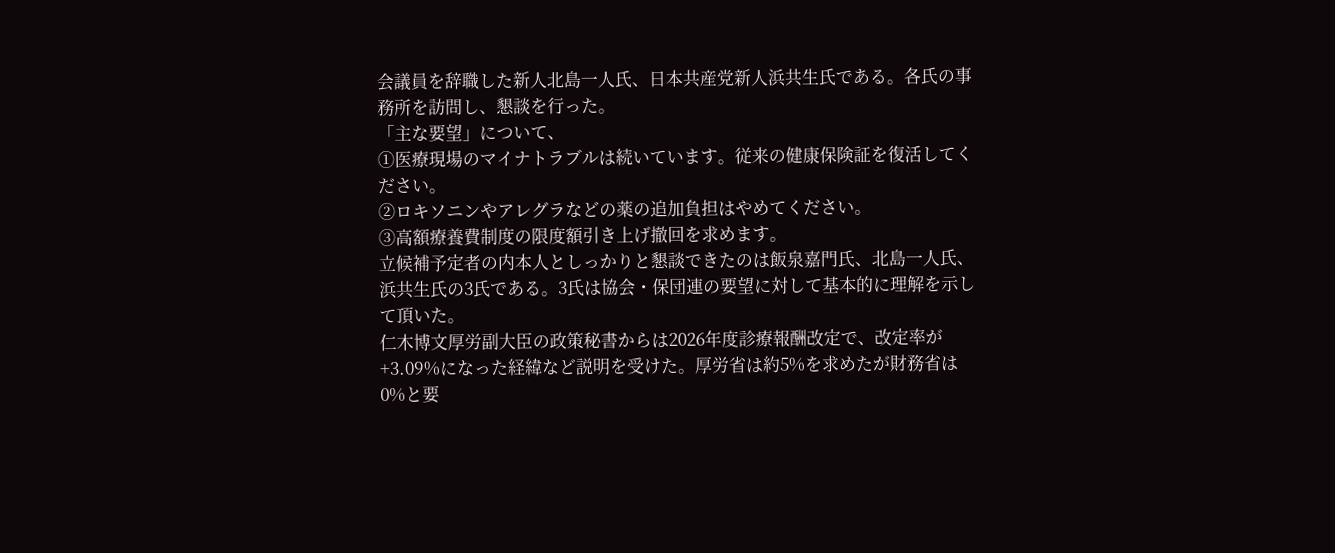会議員を辞職した新人北島一人氏、日本共産党新人浜共生氏である。各氏の事務所を訪問し、懇談を行った。
「主な要望」について、
①医療現場のマイナトラブルは続いています。従来の健康保険証を復活してください。
②ロキソニンやアレグラなどの薬の追加負担はやめてください。
③高額療養費制度の限度額引き上げ撤回を求めます。
立候補予定者の内本人としっかりと懇談できたのは飯泉嘉門氏、北島一人氏、浜共生氏の3氏である。3氏は協会・保団連の要望に対して基本的に理解を示して頂いた。
仁木博文厚労副大臣の政策秘書からは2026年度診療報酬改定で、改定率が+3.09%になった経緯など説明を受けた。厚労省は約5%を求めたが財務省は0%と要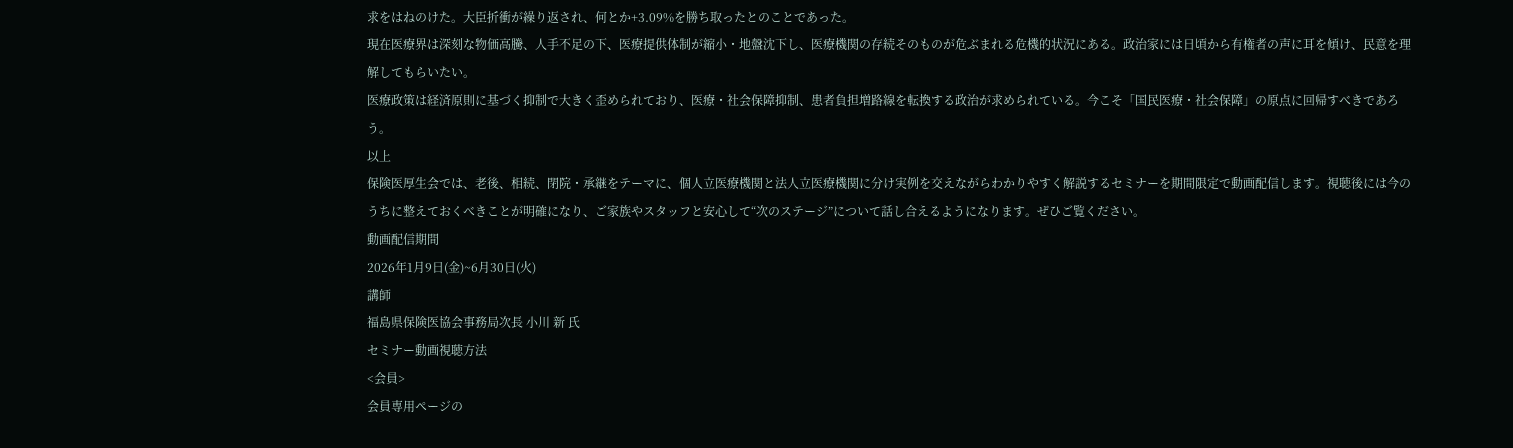求をはねのけた。大臣折衝が繰り返され、何とか+3.09%を勝ち取ったとのことであった。
現在医療界は深刻な物価高騰、人手不足の下、医療提供体制が縮小・地盤沈下し、医療機関の存続そのものが危ぶまれる危機的状況にある。政治家には日頃から有権者の声に耳を傾け、民意を理解してもらいたい。
医療政策は経済原則に基づく抑制で大きく歪められており、医療・社会保障抑制、患者負担増路線を転換する政治が求められている。今こそ「国民医療・社会保障」の原点に回帰すべきであろう。
以上
保険医厚生会では、老後、相続、閉院・承継をテーマに、個人立医療機関と法人立医療機関に分け実例を交えながらわかりやすく解説するセミナーを期間限定で動画配信します。視聴後には今のうちに整えておくべきことが明確になり、ご家族やスタッフと安心して“次のステージ”について話し合えるようになります。ぜひご覧ください。
動画配信期間
2026年1月9日(金)~6月30日(火)
講師
福島県保険医協会事務局次長 小川 新 氏
セミナー動画視聴方法
<会員>
会員専用ページの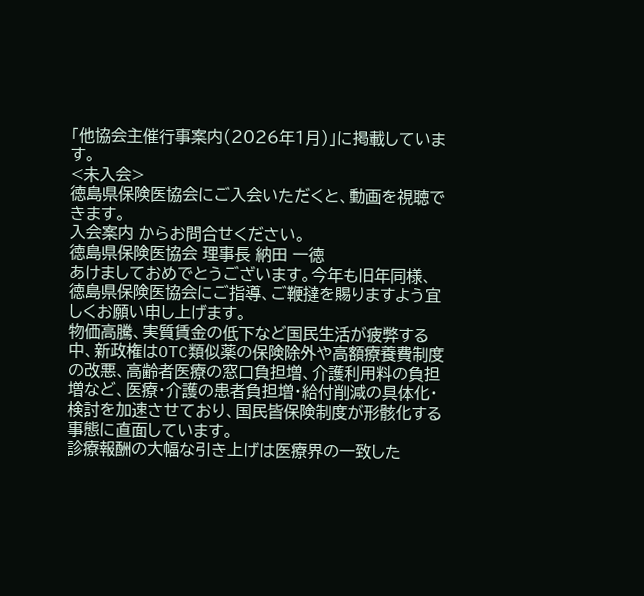「他協会主催行事案内(2026年1月)」に掲載しています。
<未入会>
徳島県保険医協会にご入会いただくと、動画を視聴できます。
入会案内 からお問合せください。
徳島県保険医協会 理事長 納田 一徳
あけましておめでとうございます。今年も旧年同様、徳島県保険医協会にご指導、ご鞭撻を賜りますよう宜しくお願い申し上げます。
物価高騰、実質賃金の低下など国民生活が疲弊する中、新政権はOTC類似薬の保険除外や高額療養費制度の改悪、高齢者医療の窓口負担増、介護利用料の負担増など、医療・介護の患者負担増・給付削減の具体化・検討を加速させており、国民皆保険制度が形骸化する事態に直面しています。
診療報酬の大幅な引き上げは医療界の一致した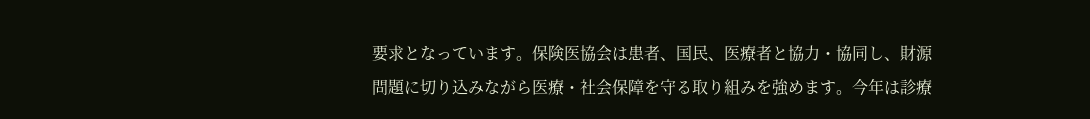要求となっています。保険医協会は患者、国民、医療者と協力・協同し、財源問題に切り込みながら医療・社会保障を守る取り組みを強めます。今年は診療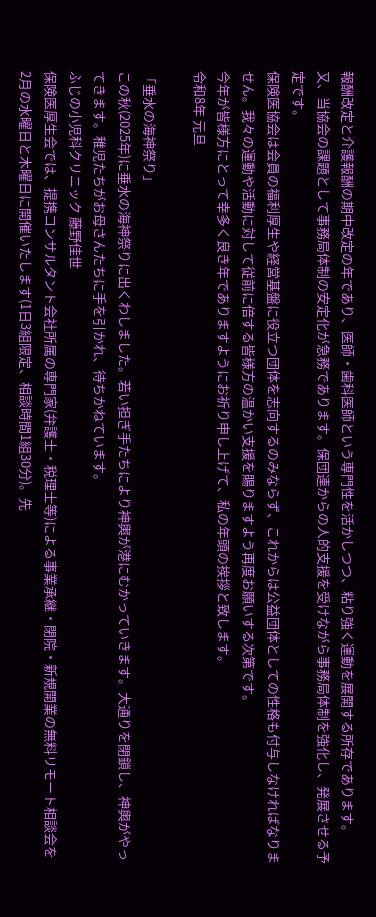報酬改定と介護報酬の期中改定の年であり、医師・歯科医師という専門性を活かしつつ、粘り強く運動を展開する所存であります。
又、当協会の課題として事務局体制の安定化が急務であります。保団連からの人的支援を受けながら事務局体制を強化し、発展させる予定です。
保険医協会は会員の福利厚生や経営基盤に役立つ団体を志向するのみならず、これからは公益団体としての性格も付与しなければなりません。我々の運動や活動に対して従前に倍する皆様方の温かい支援を賜りますよう再度お願いする次第です。
今年が皆様方にとって幸多く良き年でありますようにお祈り申し上げて、私の年頭の挨拶と致します。
令和8年 元旦

「垂水の海神祭り」
この秋(2025年)に垂水の海神祭りに出くわしました。若い担ぎ手たちにより神輿が港にむかっていきます。大通りを閉鎖し、神輿がやってきます。稚児たちがお母さんたちに手を引かれ、待ちかねています。
ふじの小児科クリニック 藤野佳世
保険医厚生会では、提携コンサルタント会社所属の専門家(弁護士・税理士等)による事業承継・閉院・新規開業の無料リモート相談会を2月の水曜日と木曜日に開催いたします(1日3組限定、相談時間1組30分)。先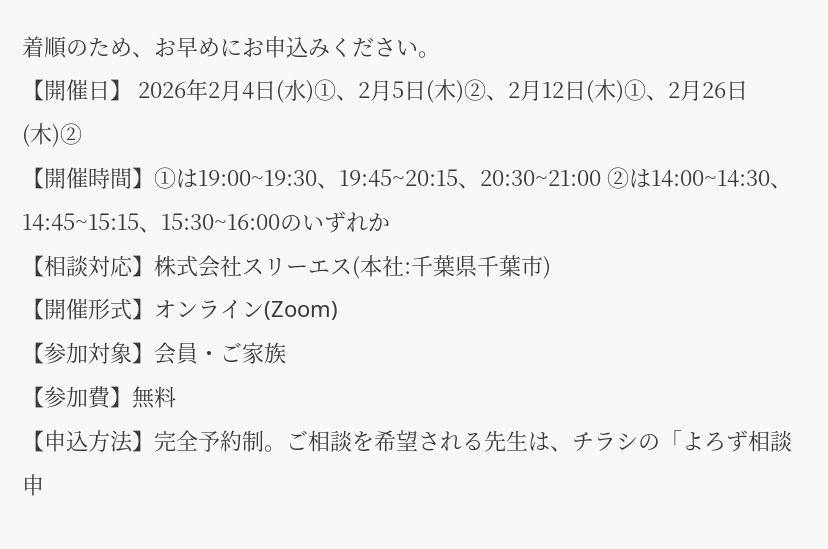着順のため、お早めにお申込みください。
【開催日】 2026年2月4日(水)①、2月5日(木)②、2月12日(木)①、2月26日(木)②
【開催時間】①は19:00~19:30、19:45~20:15、20:30~21:00 ➁は14:00~14:30、14:45~15:15、15:30~16:00のいずれか
【相談対応】株式会社スリーエス(本社:千葉県千葉市)
【開催形式】オンライン(Zoom)
【参加対象】会員・ご家族
【参加費】無料
【申込方法】完全予約制。ご相談を希望される先生は、チラシの「よろず相談申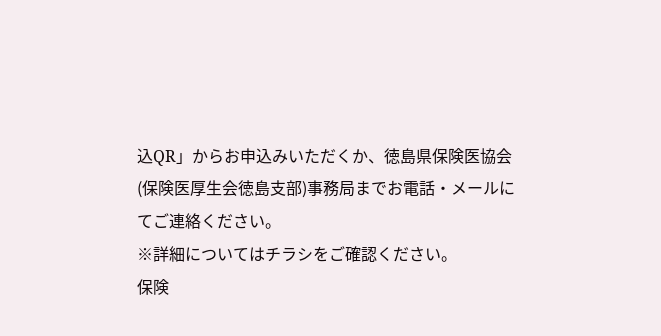込QR」からお申込みいただくか、徳島県保険医協会(保険医厚生会徳島支部)事務局までお電話・メールにてご連絡ください。
※詳細についてはチラシをご確認ください。
保険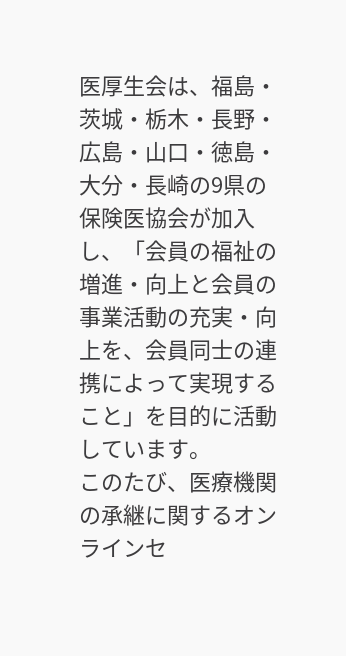医厚生会は、福島・茨城・栃木・長野・広島・山口・徳島・大分・長崎の9県の保険医協会が加入し、「会員の福祉の増進・向上と会員の事業活動の充実・向上を、会員同士の連携によって実現すること」を目的に活動しています。
このたび、医療機関の承継に関するオンラインセ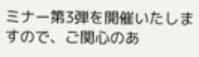ミナー第3弾を開催いたしますので、ご関心のあ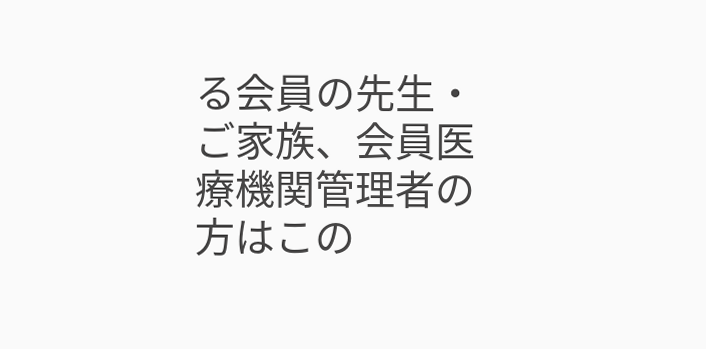る会員の先生・ご家族、会員医療機関管理者の方はこの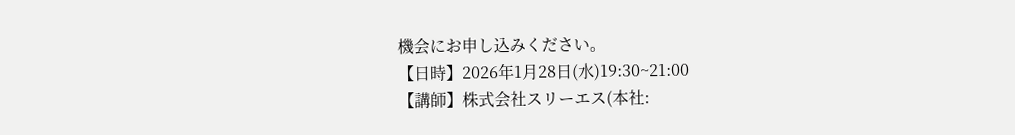機会にお申し込みください。
【日時】2026年1月28日(水)19:30~21:00
【講師】株式会社スリーエス(本社: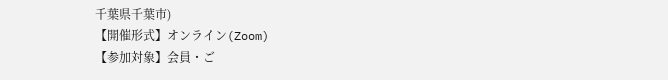千葉県千葉市)
【開催形式】オンライン(Zoom)
【参加対象】会員・ご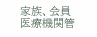家族、会員医療機関管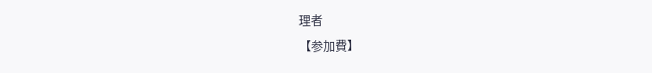理者
【参加費】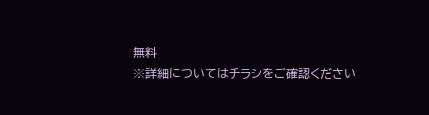無料
※詳細についてはチラシをご確認ください